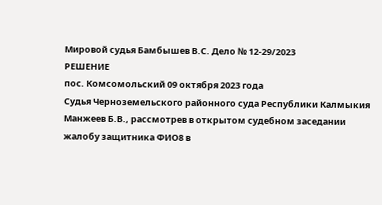Мировой судья Бамбышев В.С. Дело № 12-29/2023
РЕШЕНИЕ
пос. Комсомольский 09 октября 2023 года
Судья Черноземельского районного суда Республики Калмыкия Манжеев Б.В., рассмотрев в открытом судебном заседании жалобу защитника ФИО8 в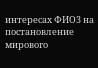интересах ФИО3 на постановление мирового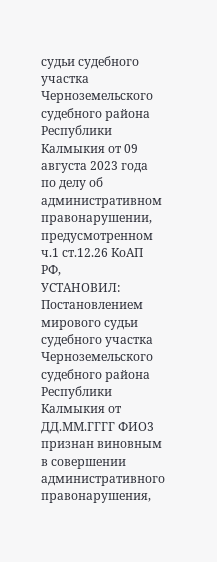судьи судебного участка Черноземельского судебного района Республики Калмыкия от 09 августа 2023 года по делу об административном правонарушении, предусмотренном ч.1 ст.12.26 КоАП РФ,
УСТАНОВИЛ:
Постановлением мирового судьи судебного участка Черноземельского судебного района Республики Калмыкия от ДД.ММ.ГГГГ ФИО3 признан виновным в совершении административного правонарушения,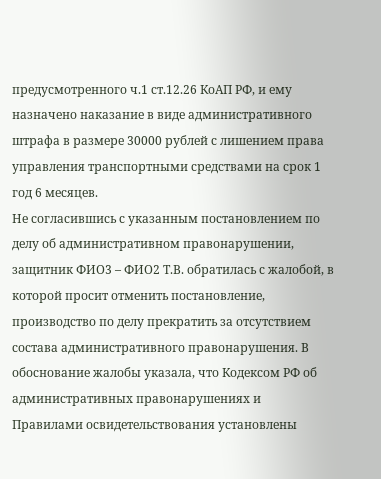предусмотренного ч.1 ст.12.26 КоАП РФ, и ему назначено наказание в виде административного штрафа в размере 30000 рублей с лишением права управления транспортными средствами на срок 1 год 6 месяцев.
Не согласившись с указанным постановлением по делу об административном правонарушении, защитник ФИО3 – ФИО2 Т.В. обратилась с жалобой, в которой просит отменить постановление, производство по делу прекратить за отсутствием состава административного правонарушения. В обоснование жалобы указала, что Кодексом РФ об административных правонарушениях и Правилами освидетельствования установлены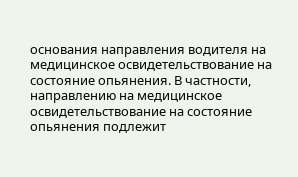основания направления водителя на медицинское освидетельствование на состояние опьянения. В частности, направлению на медицинское освидетельствование на состояние опьянения подлежит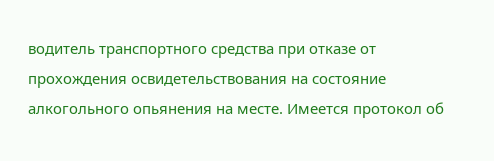водитель транспортного средства при отказе от прохождения освидетельствования на состояние алкогольного опьянения на месте. Имеется протокол об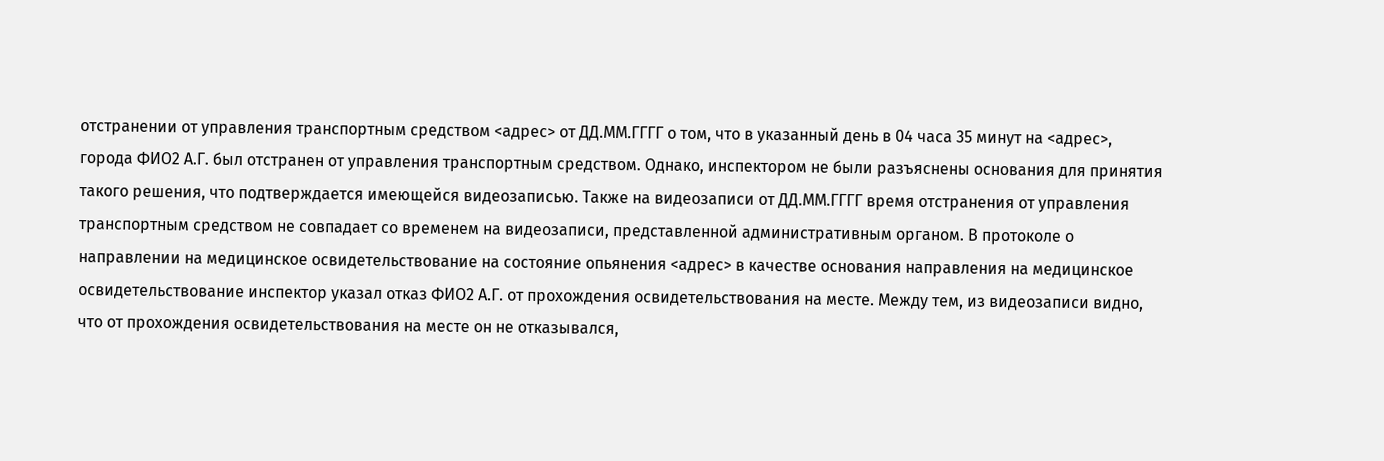отстранении от управления транспортным средством <адрес> от ДД.ММ.ГГГГ о том, что в указанный день в 04 часа 35 минут на <адрес>, города ФИО2 А.Г. был отстранен от управления транспортным средством. Однако, инспектором не были разъяснены основания для принятия такого решения, что подтверждается имеющейся видеозаписью. Также на видеозаписи от ДД.ММ.ГГГГ время отстранения от управления транспортным средством не совпадает со временем на видеозаписи, представленной административным органом. В протоколе о направлении на медицинское освидетельствование на состояние опьянения <адрес> в качестве основания направления на медицинское освидетельствование инспектор указал отказ ФИО2 А.Г. от прохождения освидетельствования на месте. Между тем, из видеозаписи видно, что от прохождения освидетельствования на месте он не отказывался,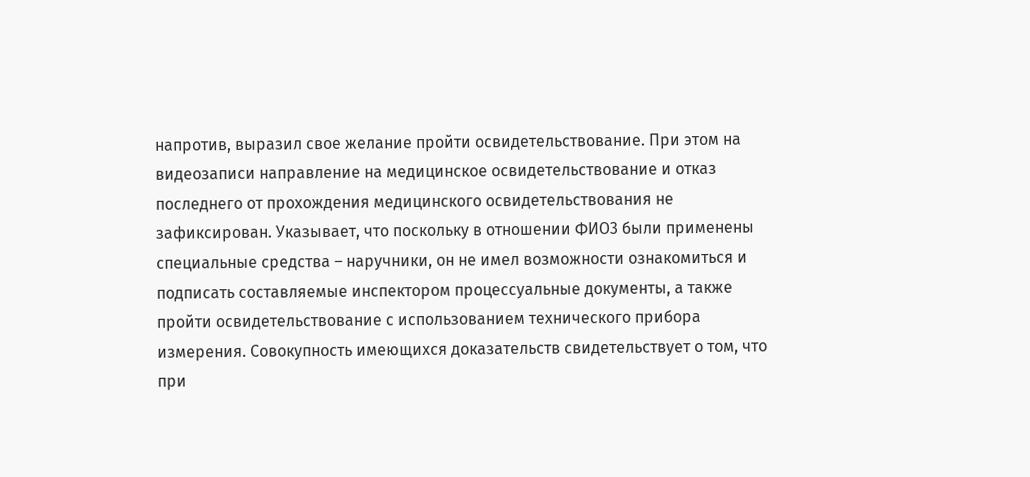напротив, выразил свое желание пройти освидетельствование. При этом на видеозаписи направление на медицинское освидетельствование и отказ последнего от прохождения медицинского освидетельствования не зафиксирован. Указывает, что поскольку в отношении ФИО3 были применены специальные средства – наручники, он не имел возможности ознакомиться и подписать составляемые инспектором процессуальные документы, а также пройти освидетельствование с использованием технического прибора измерения. Совокупность имеющихся доказательств свидетельствует о том, что при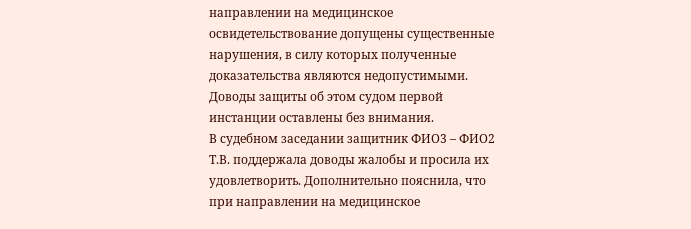направлении на медицинское освидетельствование допущены существенные нарушения, в силу которых полученные доказательства являются недопустимыми. Доводы защиты об этом судом первой инстанции оставлены без внимания.
В судебном заседании защитник ФИО3 – ФИО2 Т.В. поддержала доводы жалобы и просила их удовлетворить. Дополнительно пояснила, что при направлении на медицинское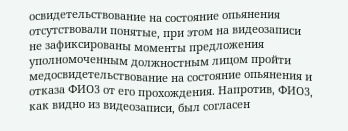освидетельствование на состояние опьянения отсутствовали понятые, при этом на видеозаписи не зафиксированы моменты предложения уполномоченным должностным лицом пройти медосвидетельствование на состояние опьянения и отказа ФИО3 от его прохождения. Напротив, ФИО3, как видно из видеозаписи, был согласен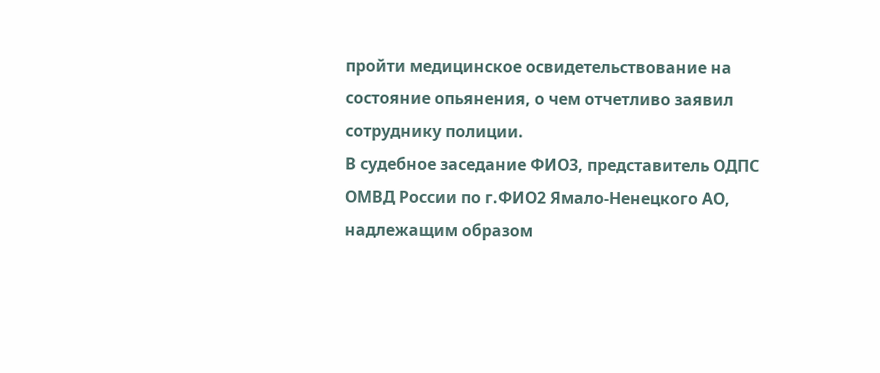пройти медицинское освидетельствование на состояние опьянения, о чем отчетливо заявил сотруднику полиции.
В судебное заседание ФИО3, представитель ОДПС ОМВД России по г.ФИО2 Ямало-Ненецкого АО, надлежащим образом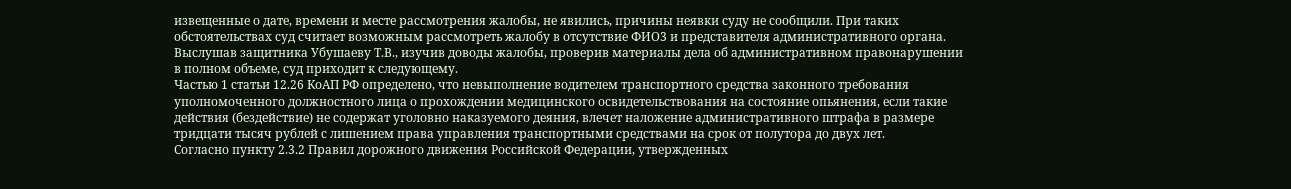извещенные о дате, времени и месте рассмотрения жалобы, не явились, причины неявки суду не сообщили. При таких обстоятельствах суд считает возможным рассмотреть жалобу в отсутствие ФИО3 и представителя административного органа.
Выслушав защитника Убушаеву Т.В., изучив доводы жалобы, проверив материалы дела об административном правонарушении в полном объеме, суд приходит к следующему.
Частью 1 статьи 12.26 КоАП РФ определено, что невыполнение водителем транспортного средства законного требования уполномоченного должностного лица о прохождении медицинского освидетельствования на состояние опьянения, если такие действия (бездействие) не содержат уголовно наказуемого деяния, влечет наложение административного штрафа в размере тридцати тысяч рублей с лишением права управления транспортными средствами на срок от полутора до двух лет.
Согласно пункту 2.3.2 Правил дорожного движения Российской Федерации, утвержденных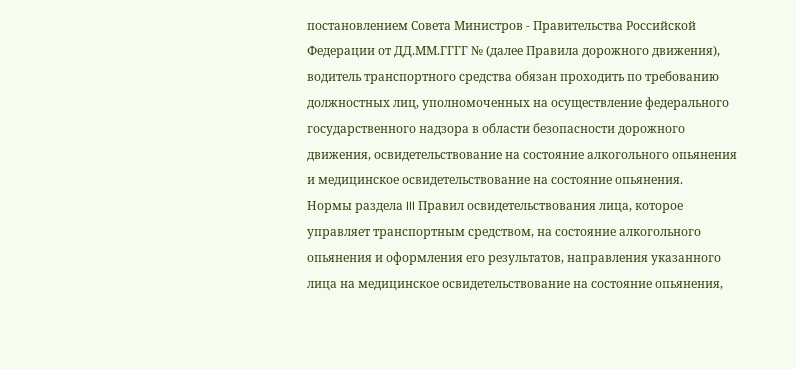постановлением Совета Министров - Правительства Российской Федерации от ДД.ММ.ГГГГ № (далее Правила дорожного движения), водитель транспортного средства обязан проходить по требованию должностных лиц, уполномоченных на осуществление федерального государственного надзора в области безопасности дорожного движения, освидетельствование на состояние алкогольного опьянения и медицинское освидетельствование на состояние опьянения.
Нормы раздела III Правил освидетельствования лица, которое управляет транспортным средством, на состояние алкогольного опьянения и оформления его результатов, направления указанного лица на медицинское освидетельствование на состояние опьянения,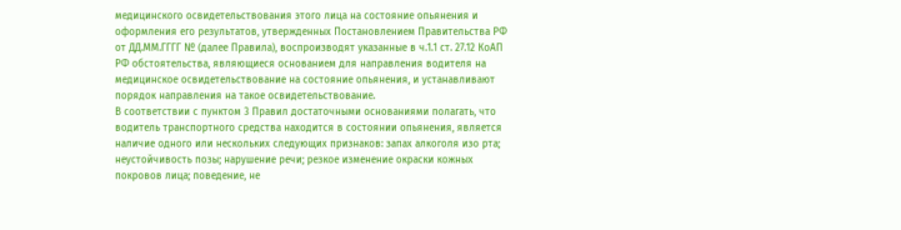медицинского освидетельствования этого лица на состояние опьянения и оформления его результатов, утвержденных Постановлением Правительства РФ от ДД.ММ.ГГГГ № (далее Правила), воспроизводят указанные в ч.1.1 ст. 27.12 КоАП РФ обстоятельства, являющиеся основанием для направления водителя на медицинское освидетельствование на состояние опьянения, и устанавливают порядок направления на такое освидетельствование.
В соответствии с пунктом 3 Правил достаточными основаниями полагать, что водитель транспортного средства находится в состоянии опьянения, является наличие одного или нескольких следующих признаков: запах алкоголя изо рта; неустойчивость позы; нарушение речи; резкое изменение окраски кожных покровов лица; поведение, не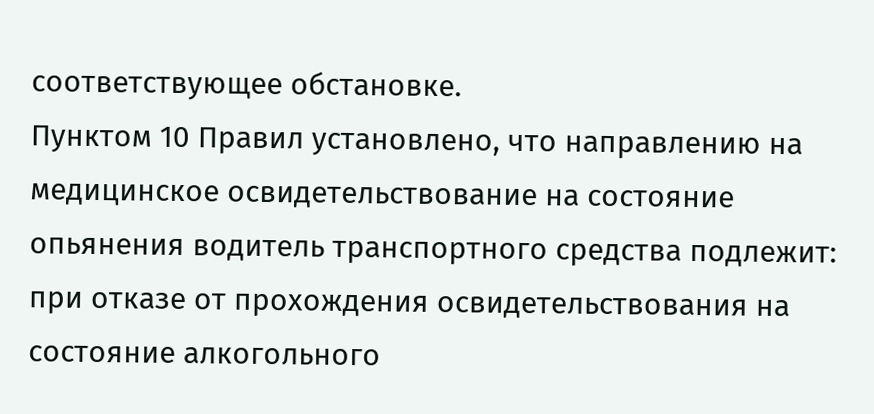соответствующее обстановке.
Пунктом 10 Правил установлено, что направлению на медицинское освидетельствование на состояние опьянения водитель транспортного средства подлежит: при отказе от прохождения освидетельствования на состояние алкогольного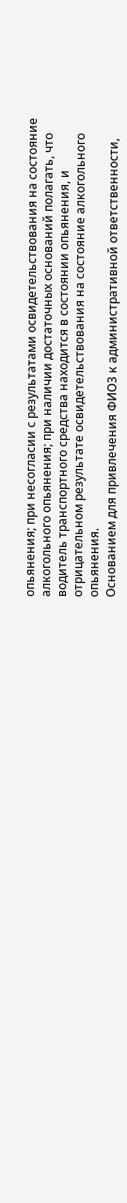опьянения; при несогласии с результатами освидетельствования на состояние алкогольного опьянения; при наличии достаточных оснований полагать, что водитель транспортного средства находится в состоянии опьянения, и отрицательном результате освидетельствования на состояние алкогольного опьянения.
Основанием для привлечения ФИО3 к административной ответственности,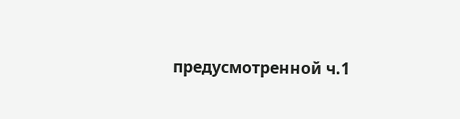предусмотренной ч.1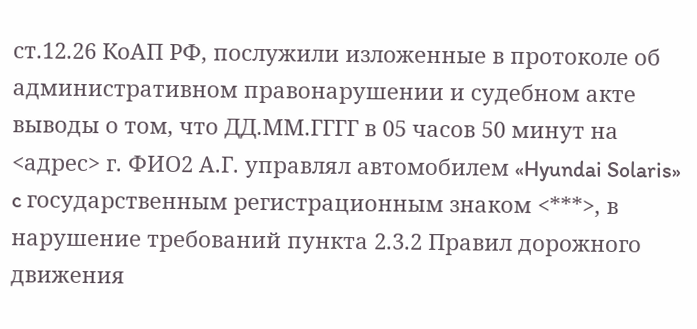ст.12.26 КоАП РФ, послужили изложенные в протоколе об административном правонарушении и судебном акте выводы о том, что ДД.ММ.ГГГГ в 05 часов 50 минут на <адрес> г. ФИО2 А.Г. управлял автомобилем «Hyundai Solaris» c государственным регистрационным знаком <***>, в нарушение требований пункта 2.3.2 Правил дорожного движения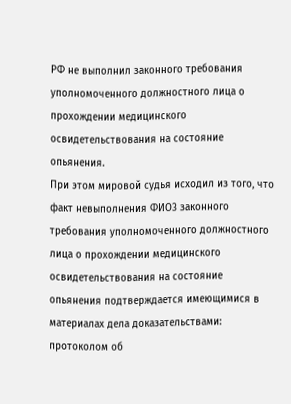РФ не выполнил законного требования уполномоченного должностного лица о прохождении медицинского освидетельствования на состояние опьянения.
При этом мировой судья исходил из того, что факт невыполнения ФИО3 законного требования уполномоченного должностного лица о прохождении медицинского освидетельствования на состояние опьянения подтверждается имеющимися в материалах дела доказательствами: протоколом об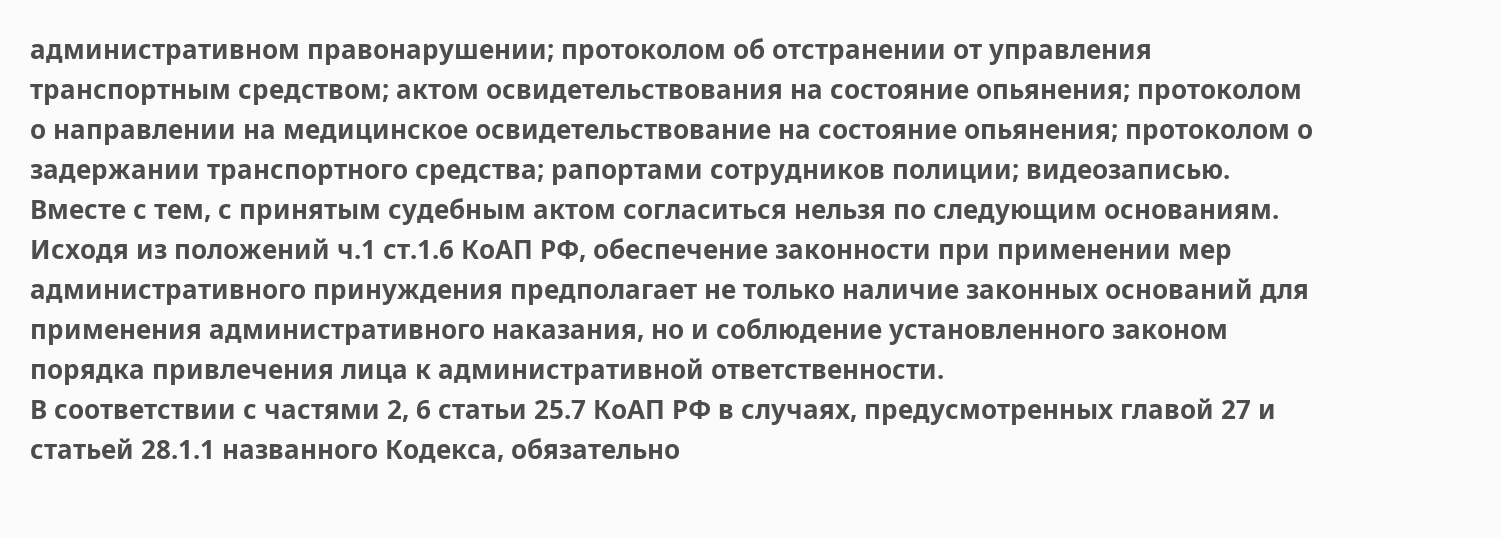административном правонарушении; протоколом об отстранении от управления транспортным средством; актом освидетельствования на состояние опьянения; протоколом о направлении на медицинское освидетельствование на состояние опьянения; протоколом о задержании транспортного средства; рапортами сотрудников полиции; видеозаписью.
Вместе с тем, с принятым судебным актом согласиться нельзя по следующим основаниям.
Исходя из положений ч.1 ст.1.6 КоАП РФ, обеспечение законности при применении мер административного принуждения предполагает не только наличие законных оснований для применения административного наказания, но и соблюдение установленного законом порядка привлечения лица к административной ответственности.
В соответствии с частями 2, 6 статьи 25.7 КоАП РФ в случаях, предусмотренных главой 27 и статьей 28.1.1 названного Кодекса, обязательно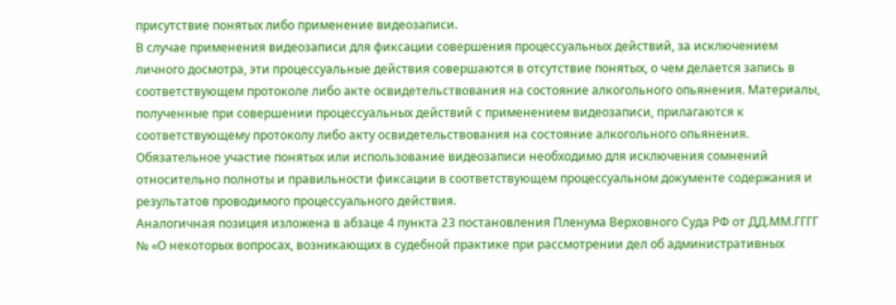присутствие понятых либо применение видеозаписи.
В случае применения видеозаписи для фиксации совершения процессуальных действий, за исключением личного досмотра, эти процессуальные действия совершаются в отсутствие понятых, о чем делается запись в соответствующем протоколе либо акте освидетельствования на состояние алкогольного опьянения. Материалы, полученные при совершении процессуальных действий с применением видеозаписи, прилагаются к соответствующему протоколу либо акту освидетельствования на состояние алкогольного опьянения.
Обязательное участие понятых или использование видеозаписи необходимо для исключения сомнений относительно полноты и правильности фиксации в соответствующем процессуальном документе содержания и результатов проводимого процессуального действия.
Аналогичная позиция изложена в абзаце 4 пункта 23 постановления Пленума Верховного Суда РФ от ДД.ММ.ГГГГ № «О некоторых вопросах, возникающих в судебной практике при рассмотрении дел об административных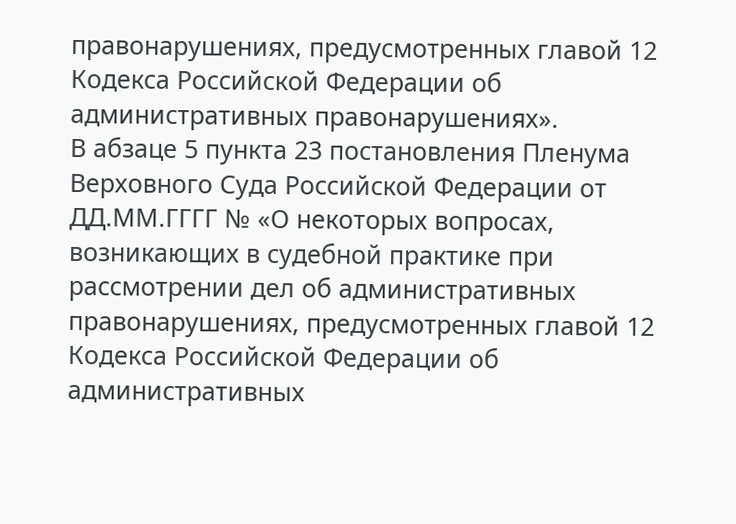правонарушениях, предусмотренных главой 12 Кодекса Российской Федерации об административных правонарушениях».
В абзаце 5 пункта 23 постановления Пленума Верховного Суда Российской Федерации от ДД.ММ.ГГГГ № «О некоторых вопросах, возникающих в судебной практике при рассмотрении дел об административных правонарушениях, предусмотренных главой 12 Кодекса Российской Федерации об административных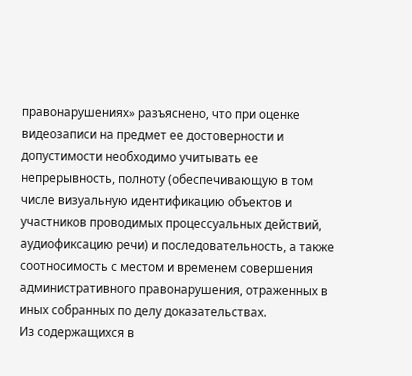правонарушениях» разъяснено, что при оценке видеозаписи на предмет ее достоверности и допустимости необходимо учитывать ее непрерывность, полноту (обеспечивающую в том числе визуальную идентификацию объектов и участников проводимых процессуальных действий, аудиофиксацию речи) и последовательность, а также соотносимость с местом и временем совершения административного правонарушения, отраженных в иных собранных по делу доказательствах.
Из содержащихся в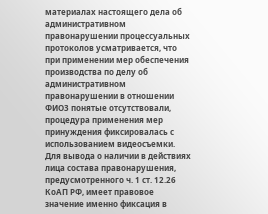материалах настоящего дела об административном правонарушении процессуальных протоколов усматривается, что при применении мер обеспечения производства по делу об административном правонарушении в отношении ФИО3 понятые отсутствовали, процедура применения мер принуждения фиксировалась с использованием видеосъемки.
Для вывода о наличии в действиях лица состава правонарушения, предусмотренного ч. 1 ст. 12.26 КоАП РФ, имеет правовое значение именно фиксация в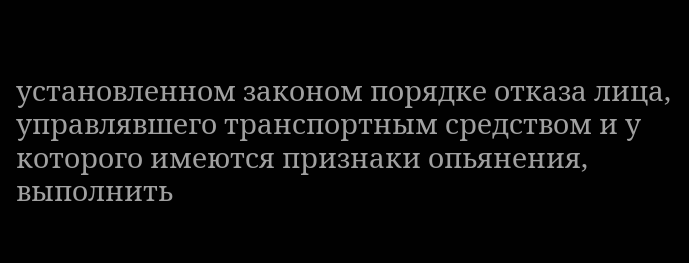установленном законом порядке отказа лица, управлявшего транспортным средством и у которого имеются признаки опьянения, выполнить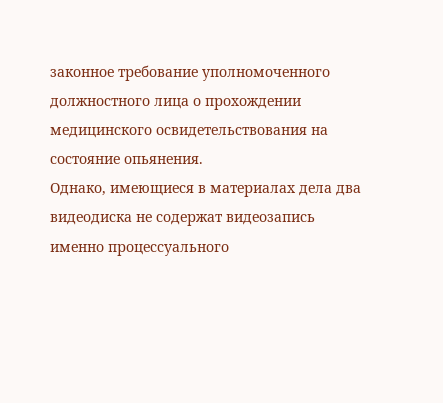законное требование уполномоченного должностного лица о прохождении медицинского освидетельствования на состояние опьянения.
Однако, имеющиеся в материалах дела два видеодиска не содержат видеозапись именно процессуального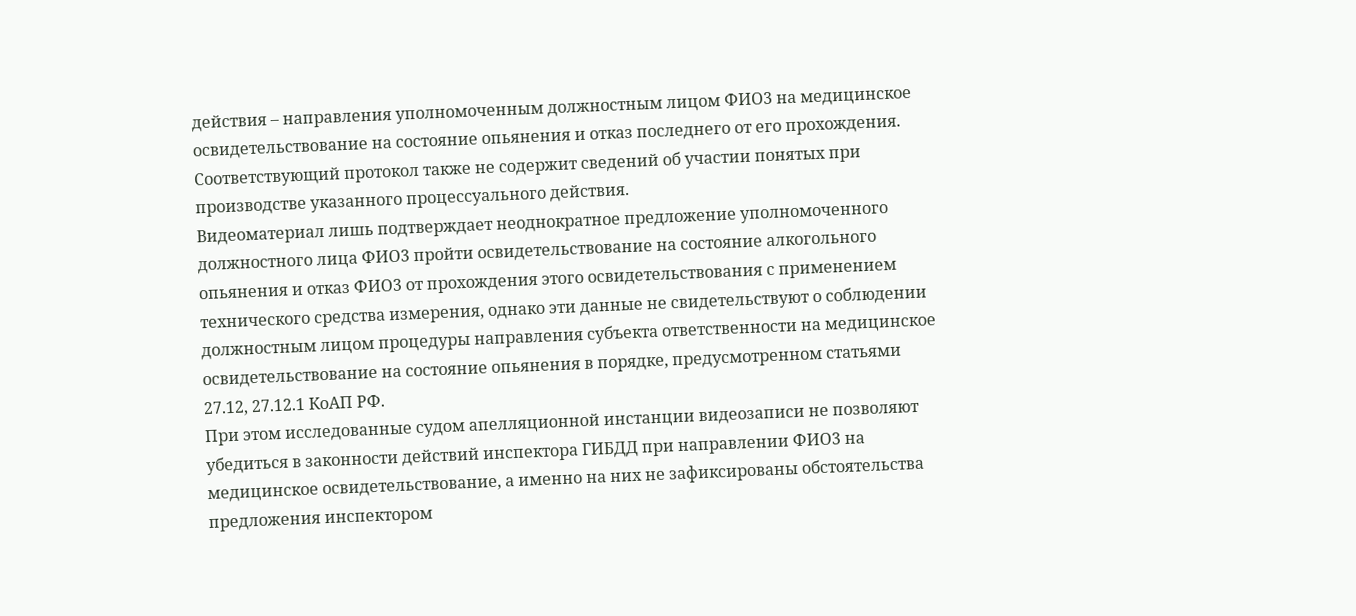действия – направления уполномоченным должностным лицом ФИО3 на медицинское освидетельствование на состояние опьянения и отказ последнего от его прохождения. Соответствующий протокол также не содержит сведений об участии понятых при производстве указанного процессуального действия.
Видеоматериал лишь подтверждает неоднократное предложение уполномоченного должностного лица ФИО3 пройти освидетельствование на состояние алкогольного опьянения и отказ ФИО3 от прохождения этого освидетельствования с применением технического средства измерения, однако эти данные не свидетельствуют о соблюдении должностным лицом процедуры направления субъекта ответственности на медицинское освидетельствование на состояние опьянения в порядке, предусмотренном статьями 27.12, 27.12.1 КоАП РФ.
При этом исследованные судом апелляционной инстанции видеозаписи не позволяют убедиться в законности действий инспектора ГИБДД при направлении ФИО3 на медицинское освидетельствование, а именно на них не зафиксированы обстоятельства предложения инспектором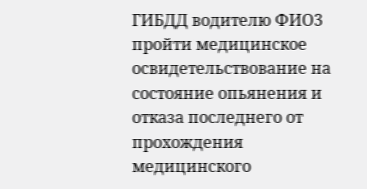ГИБДД водителю ФИО3 пройти медицинское освидетельствование на состояние опьянения и отказа последнего от прохождения медицинского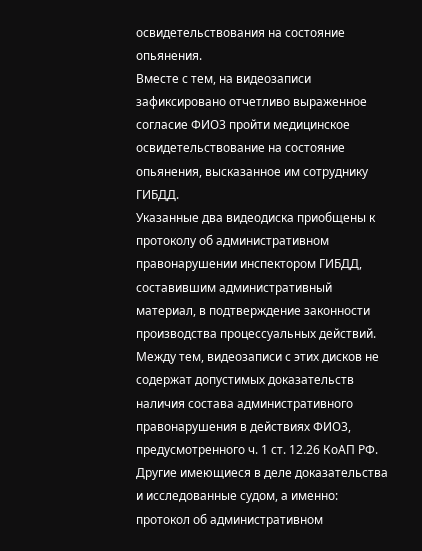освидетельствования на состояние опьянения.
Вместе с тем, на видеозаписи зафиксировано отчетливо выраженное согласие ФИО3 пройти медицинское освидетельствование на состояние опьянения, высказанное им сотруднику ГИБДД.
Указанные два видеодиска приобщены к протоколу об административном правонарушении инспектором ГИБДД, составившим административный материал, в подтверждение законности производства процессуальных действий. Между тем, видеозаписи с этих дисков не содержат допустимых доказательств наличия состава административного правонарушения в действиях ФИО3, предусмотренного ч. 1 ст. 12.26 КоАП РФ.
Другие имеющиеся в деле доказательства и исследованные судом, а именно: протокол об административном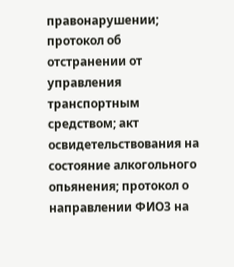правонарушении; протокол об отстранении от управления транспортным средством; акт освидетельствования на состояние алкогольного опьянения; протокол о направлении ФИО3 на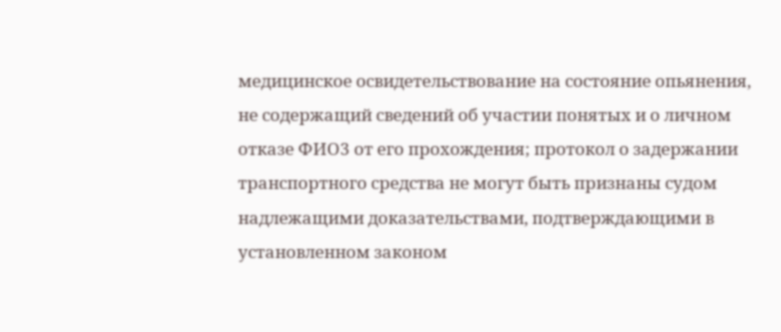медицинское освидетельствование на состояние опьянения, не содержащий сведений об участии понятых и о личном отказе ФИО3 от его прохождения; протокол о задержании транспортного средства не могут быть признаны судом надлежащими доказательствами, подтверждающими в установленном законом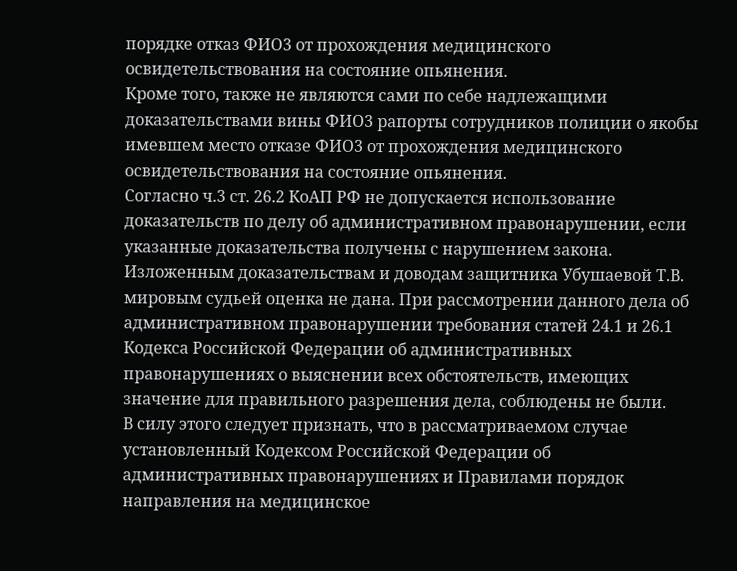порядке отказ ФИО3 от прохождения медицинского освидетельствования на состояние опьянения.
Кроме того, также не являются сами по себе надлежащими доказательствами вины ФИО3 рапорты сотрудников полиции о якобы имевшем место отказе ФИО3 от прохождения медицинского освидетельствования на состояние опьянения.
Согласно ч.3 ст. 26.2 КоАП РФ не допускается использование доказательств по делу об административном правонарушении, если указанные доказательства получены с нарушением закона.
Изложенным доказательствам и доводам защитника Убушаевой Т.В. мировым судьей оценка не дана. При рассмотрении данного дела об административном правонарушении требования статей 24.1 и 26.1 Кодекса Российской Федерации об административных правонарушениях о выяснении всех обстоятельств, имеющих значение для правильного разрешения дела, соблюдены не были.
В силу этого следует признать, что в рассматриваемом случае установленный Кодексом Российской Федерации об административных правонарушениях и Правилами порядок направления на медицинское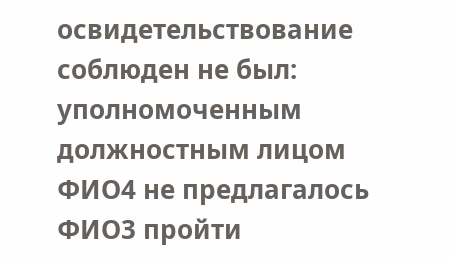освидетельствование соблюден не был: уполномоченным должностным лицом ФИО4 не предлагалось ФИО3 пройти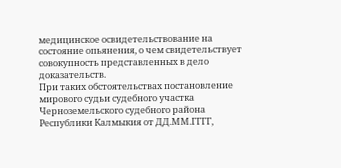медицинское освидетельствование на состояние опьянения, о чем свидетельствует совокупность представленных в дело доказательств.
При таких обстоятельствах постановление мирового судьи судебного участка Черноземельского судебного района Республики Калмыкия от ДД.ММ.ГГГГ,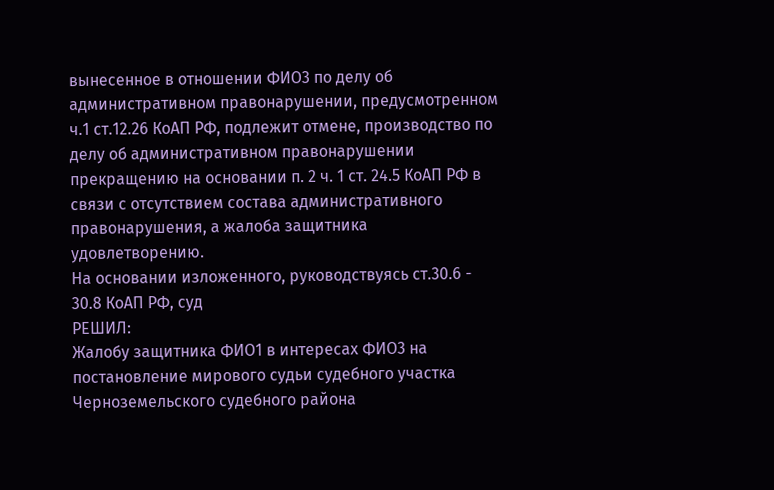вынесенное в отношении ФИО3 по делу об административном правонарушении, предусмотренном ч.1 ст.12.26 КоАП РФ, подлежит отмене, производство по делу об административном правонарушении прекращению на основании п. 2 ч. 1 ст. 24.5 КоАП РФ в связи с отсутствием состава административного правонарушения, а жалоба защитника удовлетворению.
На основании изложенного, руководствуясь ст.30.6 - 30.8 КоАП РФ, суд
РЕШИЛ:
Жалобу защитника ФИО1 в интересах ФИО3 на постановление мирового судьи судебного участка Черноземельского судебного района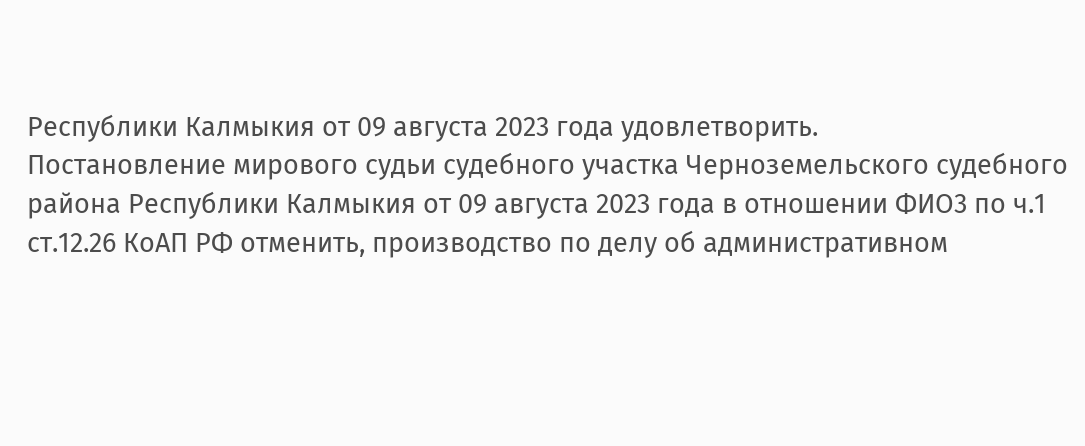Республики Калмыкия от 09 августа 2023 года удовлетворить.
Постановление мирового судьи судебного участка Черноземельского судебного района Республики Калмыкия от 09 августа 2023 года в отношении ФИО3 по ч.1 ст.12.26 КоАП РФ отменить, производство по делу об административном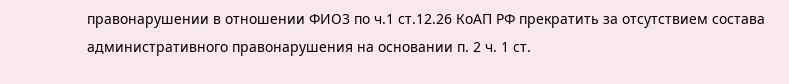правонарушении в отношении ФИО3 по ч.1 ст.12.26 КоАП РФ прекратить за отсутствием состава административного правонарушения на основании п. 2 ч. 1 ст.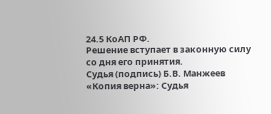24.5 КоАП РФ.
Решение вступает в законную силу со дня его принятия.
Судья (подпись) Б.В. Манжеев
«Копия верна»: Судья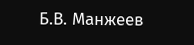Б.В. Манжеев